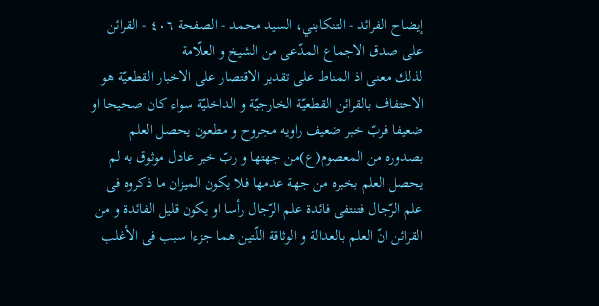إيضاح الفرائد - التنكابني، السيد محمد - الصفحة ٤٠٦ - القرائن على صدق الاجماع المدّعى من الشيخ و العلّامة
لذلك معنى اذ المناط على تقدير الاقتصار على الاخبار القطعيّة هو الاحتفاف بالقرائن القطعيّة الخارجيّة و الداخليّة سواء كان صحيحا او ضعيفا فربّ خبر ضعيف راويه مجروح و مطعون يحصل العلم بصدوره من المعصوم(ع)من جهتها و ربّ خبر عادل موثوق به لم يحصل العلم بخبره من جهة عدمها فلا يكون الميزان ما ذكروه فى علم الرّجال فتنتفى فائدة علم الرّجال رأسا او يكون قليل الفائدة و من القرائن انّ العلم بالعدالة و الوثاقة اللّتين هما جزءا سبب فى الأغلب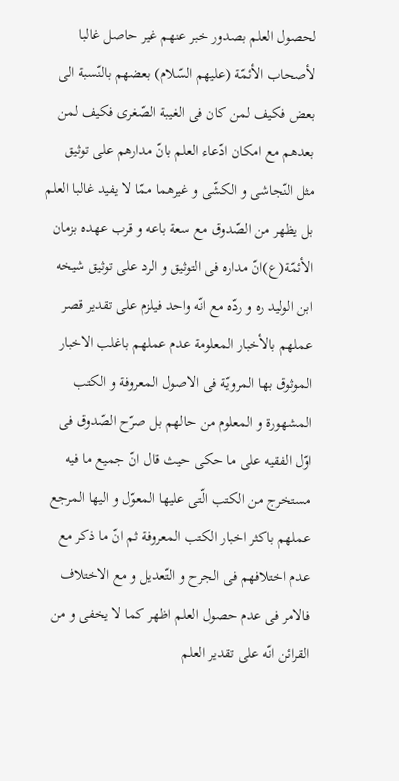لحصول العلم بصدور خبر عنهم غير حاصل غالبا لأصحاب الأئمّة (عليهم السّلام) بعضهم بالنّسبة الى بعض فكيف لمن كان فى الغيبة الصّغرى فكيف لمن بعدهم مع امكان ادّعاء العلم بانّ مدارهم على توثيق مثل النّجاشى و الكشّى و غيرهما ممّا لا يفيد غالبا العلم بل يظهر من الصّدوق مع سعة باعه و قرب عهده بزمان الأئمّة(ع)انّ مداره فى التوثيق و الرد على توثيق شيخه ابن الوليد ره و ردّه مع انّه واحد فيلزم على تقدير قصر عملهم بالأخبار المعلومة عدم عملهم باغلب الاخبار الموثوق بها المرويّة فى الاصول المعروفة و الكتب المشهورة و المعلوم من حالهم بل صرّح الصّدوق فى اوّل الفقيه على ما حكى حيث قال انّ جميع ما فيه مستخرج من الكتب الّتى عليها المعوّل و اليها المرجع عملهم باكثر اخبار الكتب المعروفة ثم انّ ما ذكر مع عدم اختلافهم فى الجرح و التّعديل و مع الاختلاف فالامر فى عدم حصول العلم اظهر كما لا يخفى و من القرائن انّه على تقدير العلم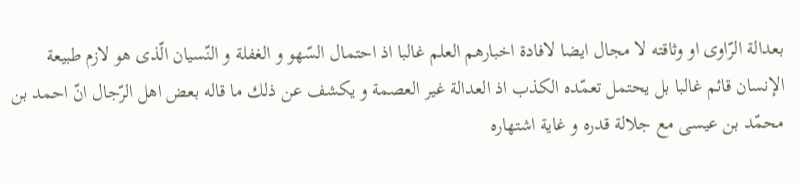بعدالة الرّاوى او وثاقته لا مجال ايضا لافادة اخبارهم العلم غالبا اذ احتمال السّهو و الغفلة و النّسيان الّذى هو لازم طبيعة الإنسان قائم غالبا بل يحتمل تعمّده الكذب اذ العدالة غير العصمة و يكشف عن ذلك ما قاله بعض اهل الرّجال انّ احمد بن محمّد بن عيسى مع جلالة قدره و غاية اشتهاره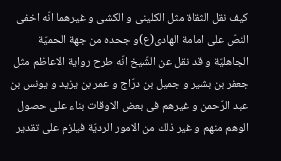كيف نقل الثقاة مثل الكلينى و الكشى و غيرهما انّه اخفى النصّ على امامة الهادى(ع)و جحده من جهة الحميّة الجاهليّة و قد نقل عن الشّيخ انّه طرح رواية الاعاظم مثل جعفر بن بشير و جميل بن درّاج و عمر بن يزيد و يونس بن عبد الرّحمن و غيرهم فى بعض الاوقات بناء على حصول الوهم منهم و غير ذلك من الامور الرديّة فيلزم على تقدير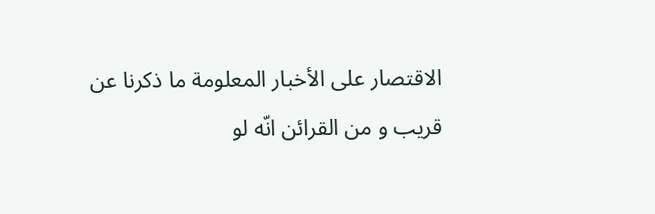الاقتصار على الأخبار المعلومة ما ذكرنا عن قريب و من القرائن انّه لو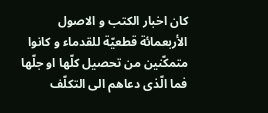كان اخبار الكتب و الاصول الأربعمائة قطعيّة للقدماء و كانوا متمكّنين من تحصيل كلّها او جلّها فما الّذى دعاهم الى التكلّف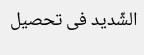الشّديد فى تحصيل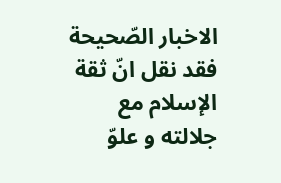الاخبار الصّحيحة فقد نقل انّ ثقة الإسلام مع جلالته و علوّ